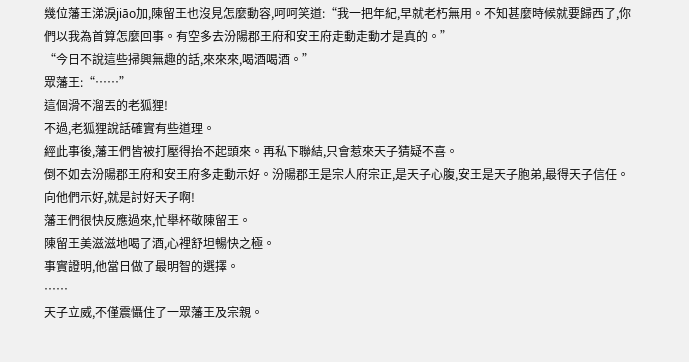幾位藩王涕淚jiāo加,陳留王也沒見怎麼動容,呵呵笑道:“我一把年紀,早就老朽無用。不知甚麼時候就要歸西了,你們以我為首算怎麼回事。有空多去汾陽郡王府和安王府走動走動才是真的。”
“今日不說這些掃興無趣的話,來來來,喝酒喝酒。”
眾藩王:“……”
這個滑不溜丟的老狐狸!
不過,老狐狸說話確實有些道理。
經此事後,藩王們皆被打壓得抬不起頭來。再私下聯結,只會惹來天子猜疑不喜。
倒不如去汾陽郡王府和安王府多走動示好。汾陽郡王是宗人府宗正,是天子心腹,安王是天子胞弟,最得天子信任。向他們示好,就是討好天子啊!
藩王們很快反應過來,忙舉杯敬陳留王。
陳留王美滋滋地喝了酒,心裡舒坦暢快之極。
事實證明,他當日做了最明智的選擇。
……
天子立威,不僅震懾住了一眾藩王及宗親。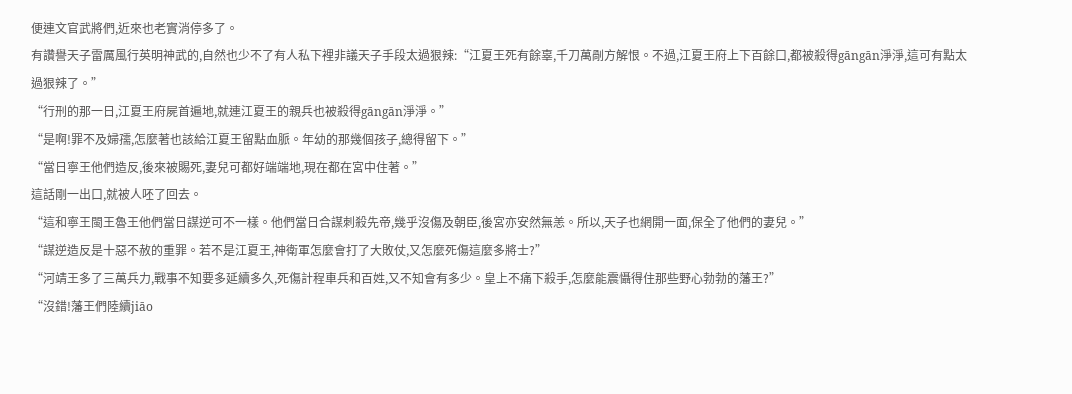便連文官武將們,近來也老實消停多了。
有讚譽天子雷厲風行英明神武的,自然也少不了有人私下裡非議天子手段太過狠辣:“江夏王死有餘辜,千刀萬剮方解恨。不過,江夏王府上下百餘口,都被殺得gāngān淨淨,這可有點太過狠辣了。”
“行刑的那一日,江夏王府屍首遍地,就連江夏王的親兵也被殺得gāngān淨淨。”
“是啊!罪不及婦孺,怎麼著也該給江夏王留點血脈。年幼的那幾個孩子,總得留下。”
“當日寧王他們造反,後來被賜死,妻兒可都好端端地,現在都在宮中住著。”
這話剛一出口,就被人呸了回去。
“這和寧王閩王魯王他們當日謀逆可不一樣。他們當日合謀刺殺先帝,幾乎沒傷及朝臣,後宮亦安然無恙。所以,天子也網開一面,保全了他們的妻兒。”
“謀逆造反是十惡不赦的重罪。若不是江夏王,神衛軍怎麼會打了大敗仗,又怎麼死傷這麼多將士?”
“河靖王多了三萬兵力,戰事不知要多延續多久,死傷計程車兵和百姓,又不知會有多少。皇上不痛下殺手,怎麼能震懾得住那些野心勃勃的藩王?”
“沒錯!藩王們陸續jiāo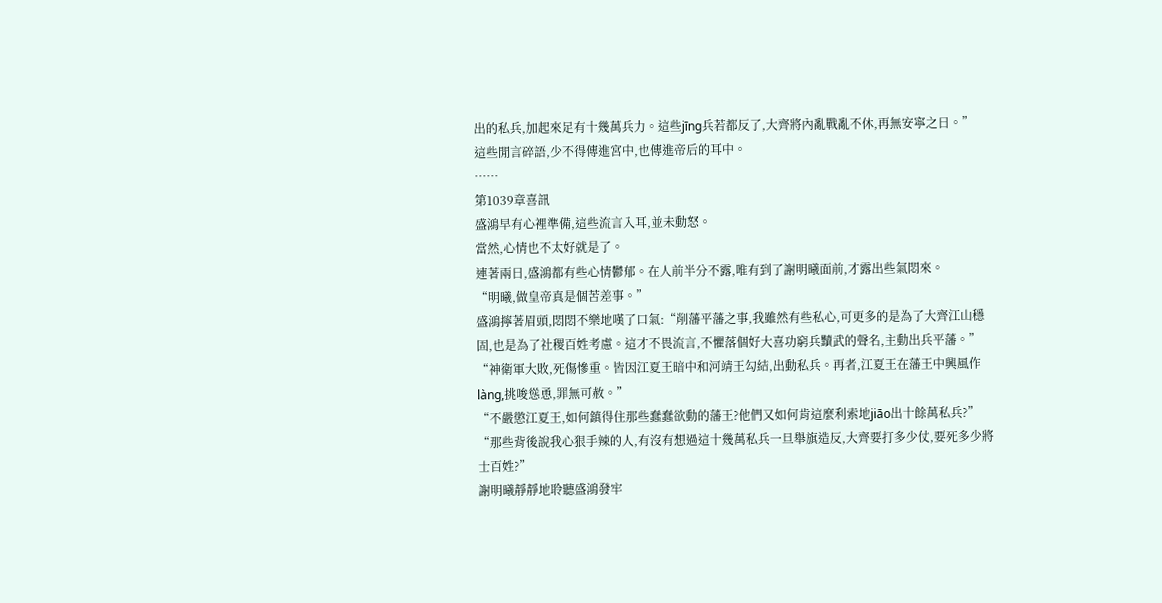出的私兵,加起來足有十幾萬兵力。這些jīng兵若都反了,大齊將內亂戰亂不休,再無安寧之日。”
這些閒言碎語,少不得傳進宮中,也傳進帝后的耳中。
……
第1039章喜訊
盛鴻早有心裡準備,這些流言入耳,並未動怒。
當然,心情也不太好就是了。
連著兩日,盛鴻都有些心情鬱郁。在人前半分不露,唯有到了謝明曦面前,才露出些氣悶來。
“明曦,做皇帝真是個苦差事。”
盛鴻擰著眉頭,悶悶不樂地嘆了口氣:“削藩平藩之事,我雖然有些私心,可更多的是為了大齊江山穩固,也是為了社稷百姓考慮。這才不畏流言,不懼落個好大喜功窮兵黷武的聲名,主動出兵平藩。”
“神衛軍大敗,死傷慘重。皆因江夏王暗中和河靖王勾結,出動私兵。再者,江夏王在藩王中興風作làng,挑唆慫恿,罪無可赦。”
“不嚴懲江夏王,如何鎮得住那些蠢蠢欲動的藩王?他們又如何肯這麼利索地jiāo出十餘萬私兵?”
“那些背後說我心狠手辣的人,有沒有想過這十幾萬私兵一旦舉旗造反,大齊要打多少仗,要死多少將士百姓?”
謝明曦靜靜地聆聽盛鴻發牢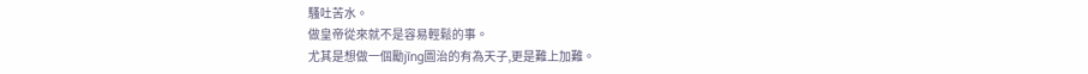騷吐苦水。
做皇帝從來就不是容易輕鬆的事。
尤其是想做一個勵jīng圖治的有為天子,更是難上加難。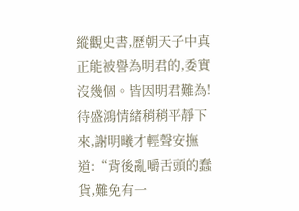縱觀史書,歷朝天子中真正能被譽為明君的,委實沒幾個。皆因明君難為!
待盛鴻情緒稍稍平靜下來,謝明曦才輕聲安撫道:“背後亂嚼舌頭的蠢貨,難免有一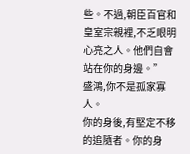些。不過,朝臣百官和皇室宗親裡,不乏眼明心亮之人。他們自會站在你的身邊。”
盛鴻,你不是孤家寡人。
你的身後,有堅定不移的追隨者。你的身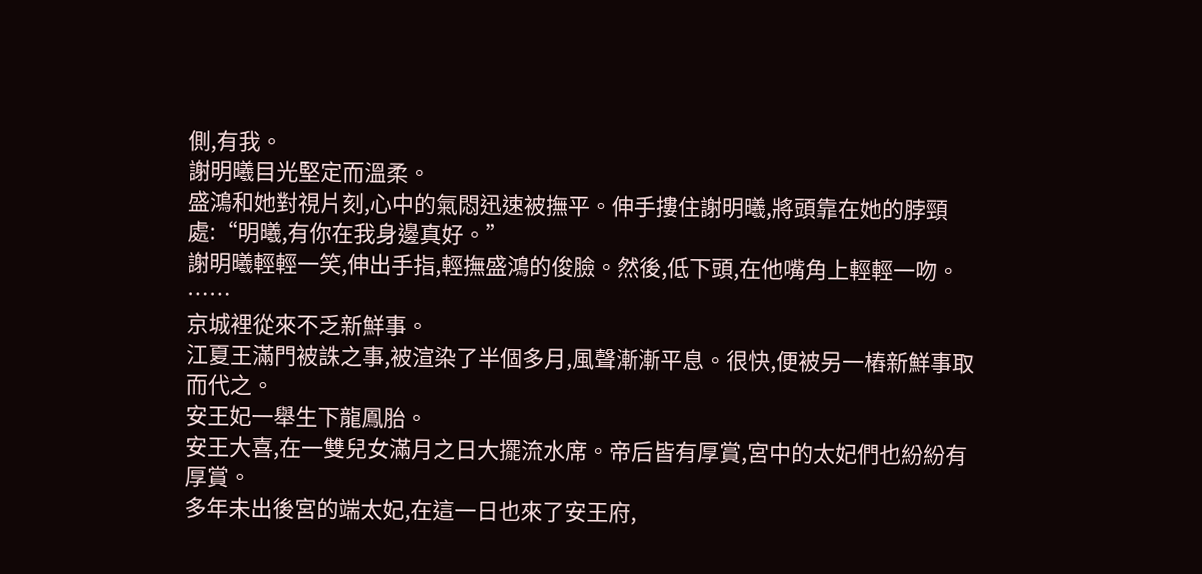側,有我。
謝明曦目光堅定而溫柔。
盛鴻和她對視片刻,心中的氣悶迅速被撫平。伸手摟住謝明曦,將頭靠在她的脖頸處:“明曦,有你在我身邊真好。”
謝明曦輕輕一笑,伸出手指,輕撫盛鴻的俊臉。然後,低下頭,在他嘴角上輕輕一吻。
……
京城裡從來不乏新鮮事。
江夏王滿門被誅之事,被渲染了半個多月,風聲漸漸平息。很快,便被另一樁新鮮事取而代之。
安王妃一舉生下龍鳳胎。
安王大喜,在一雙兒女滿月之日大擺流水席。帝后皆有厚賞,宮中的太妃們也紛紛有厚賞。
多年未出後宮的端太妃,在這一日也來了安王府,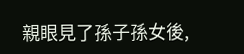親眼見了孫子孫女後,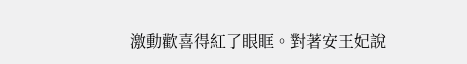激動歡喜得紅了眼眶。對著安王妃說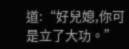道:“好兒媳,你可是立了大功。”